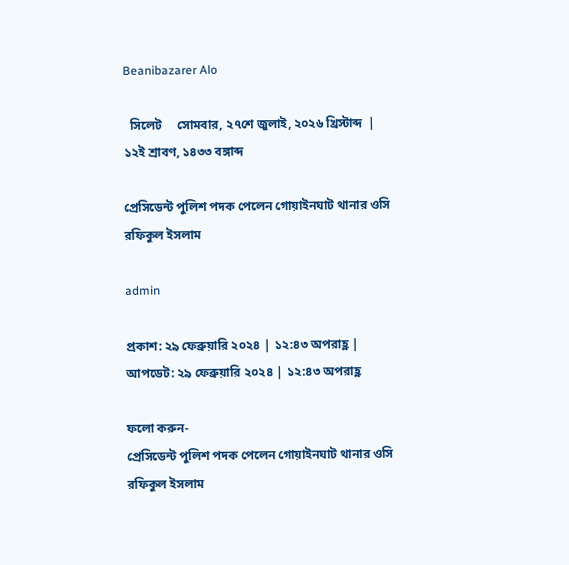Beanibazarer Alo

  সিলেট     সোমবার, ২৭শে জুলাই, ২০২৬ খ্রিস্টাব্দ  | ১২ই শ্রাবণ, ১৪৩৩ বঙ্গাব্দ

প্রেসিডেন্ট পুলিশ পদক পেলেন গোয়াইনঘাট থানার ওসি রফিকুল ইসলাম

admin

প্রকাশ: ২৯ ফেব্রুয়ারি ২০২৪ | ১২:৪৩ অপরাহ্ণ | আপডেট: ২৯ ফেব্রুয়ারি ২০২৪ | ১২:৪৩ অপরাহ্ণ

ফলো করুন-
প্রেসিডেন্ট পুলিশ পদক পেলেন গোয়াইনঘাট থানার ওসি রফিকুল ইসলাম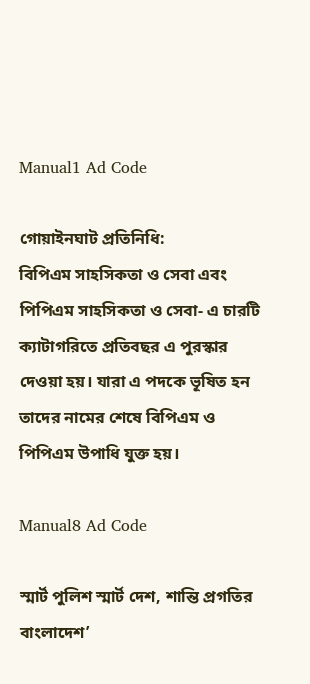Manual1 Ad Code

গোয়াইনঘাট প্রতিনিধি:
বিপিএম সাহসিকতা ও সেবা এবং পিপিএম সাহসিকতা ও সেবা- এ চারটি ক্যাটাগরিতে প্রতিবছর এ পুরস্কার দেওয়া হয়। যারা এ পদকে ভূষিত হন তাদের নামের শেষে বিপিএম ও পিপিএম উপাধি যুক্ত হয়।

Manual8 Ad Code

স্মার্ট পুলিশ স্মার্ট দেশ, শান্তি প্রগতির বাংলাদেশ’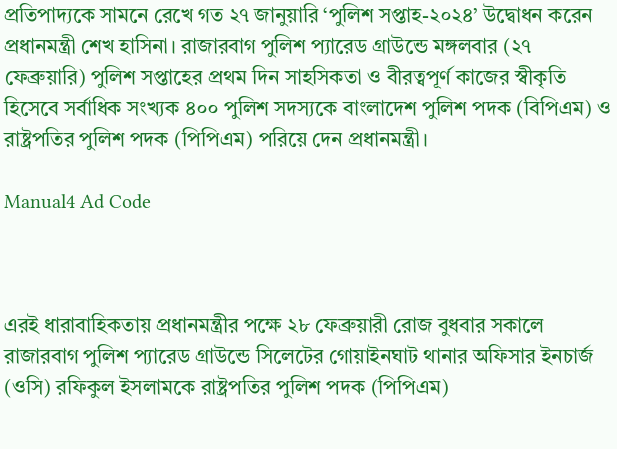প্রতিপাদ্যকে সামনে রেখে গত ২৭ জানুয়ারি ‘পুলিশ সপ্তাহ-২০২৪’ উদ্বোধন করেন প্রধানমন্ত্রী শেখ হাসিনা। রাজারবাগ পুলিশ প্যারেড গ্রাউন্ডে মঙ্গলবার (২৭ ফেব্রুয়ারি) পুলিশ সপ্তাহের প্রথম দিন সাহসিকতা ও বীরত্বপূর্ণ কাজের স্বীকৃতি হিসেবে সর্বাধিক সংখ্যক ৪০০ পুলিশ সদস্যকে বাংলাদেশ পুলিশ পদক (বিপিএম) ও রাষ্ট্রপতির পুলিশ পদক (পিপিএম) পরিয়ে দেন প্রধানমন্ত্রী।

Manual4 Ad Code



এরই ধারাবাহিকতায় প্রধানমন্ত্রীর পক্ষে ২৮ ফেব্রুয়ারী রোজ বুধবার সকালে রাজারবাগ পুলিশ প্যারেড গ্রাউন্ডে সিলেটের গোয়াইনঘাট থানার অফিসার ইনচার্জ (ওসি) রফিকুল ইসলামকে রাষ্ট্রপতির পুলিশ পদক (পিপিএম)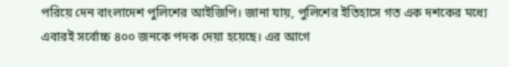পরিয়ে দেন বাংলাদেশ পুলিশের আইজিপি। জানা যায়, পুলিশের ইতিহাসে গত এক দশকের মধ্যে এবারই সর্বোচ্চ ৪০০ জনকে পদক দেয়া হয়েছে। এর আগে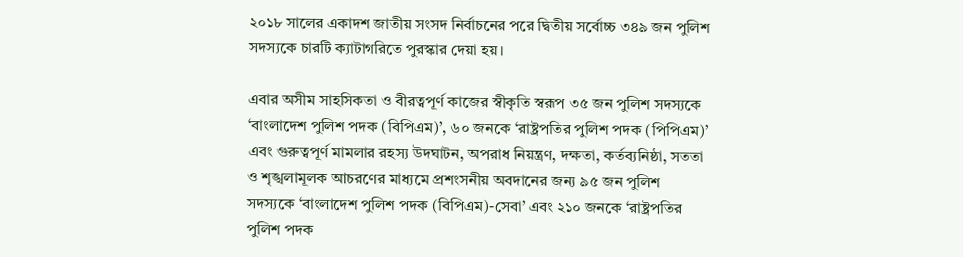২০১৮ সালের একাদশ জাতীয় সংসদ নির্বাচনের পরে দ্বিতীয় সর্বোচ্চ ৩৪৯ জন পুলিশ সদস্যকে চারটি ক্যাটাগরিতে পুরস্কার দেয়া হয়।

এবার অসীম সাহসিকতা ও বীরত্বপূর্ণ কাজের স্বীকৃতি স্বরূপ ৩৫ জন পুলিশ সদস্যকে ‘বাংলাদেশ পুলিশ পদক (বিপিএম)’, ৬০ জনকে ‘রাষ্ট্রপতির পুলিশ পদক (পিপিএম)’ এবং গুরুত্বপূর্ণ মামলার রহস্য উদঘাটন, অপরাধ নিয়ন্ত্রণ, দক্ষতা, কর্তব্যনিষ্ঠা, সততা ও শৃঙ্খলামূলক আচরণের মাধ্যমে প্রশংসনীয় অবদানের জন্য ৯৫ জন পুলিশ সদস্যকে ‘বাংলাদেশ পুলিশ পদক (বিপিএম)-সেবা’ এবং ২১০ জনকে ‘রাষ্ট্রপতির পুলিশ পদক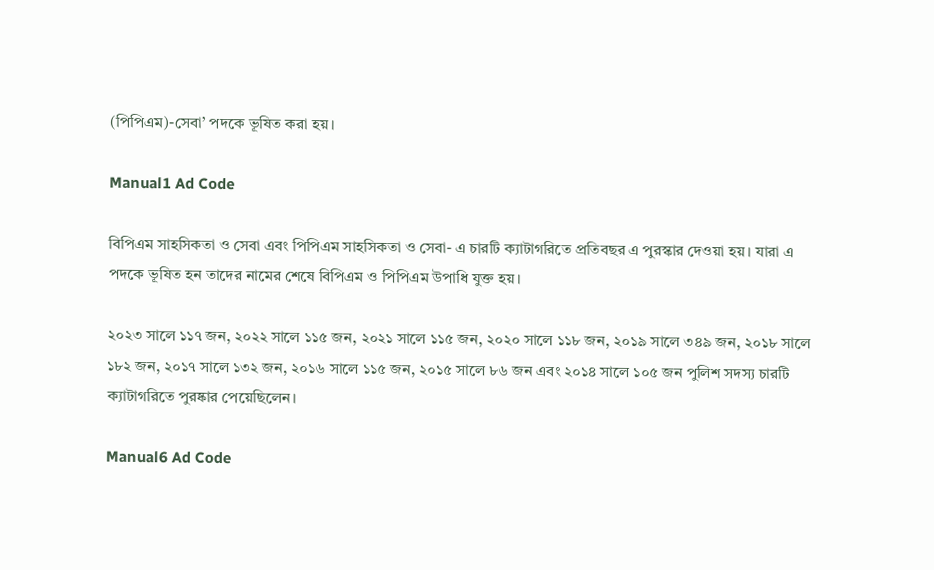(পিপিএম)-সেবা’ পদকে ভূষিত করা হয়।

Manual1 Ad Code

বিপিএম সাহসিকতা ও সেবা এবং পিপিএম সাহসিকতা ও সেবা- এ চারটি ক্যাটাগরিতে প্রতিবছর এ পুরস্কার দেওয়া হয়। যারা এ পদকে ভূষিত হন তাদের নামের শেষে বিপিএম ও পিপিএম উপাধি যুক্ত হয়।

২০২৩ সালে ১১৭ জন, ২০২২ সালে ১১৫ জন, ২০২১ সালে ১১৫ জন, ২০২০ সালে ১১৮ জন, ২০১৯ সালে ৩৪৯ জন, ২০১৮ সালে ১৮২ জন, ২০১৭ সালে ১৩২ জন, ২০১৬ সালে ১১৫ জন, ২০১৫ সালে ৮৬ জন এবং ২০১৪ সালে ১০৫ জন পুলিশ সদস্য চারটি ক্যাটাগরিতে পুরষ্কার পেয়েছিলেন।

Manual6 Ad Code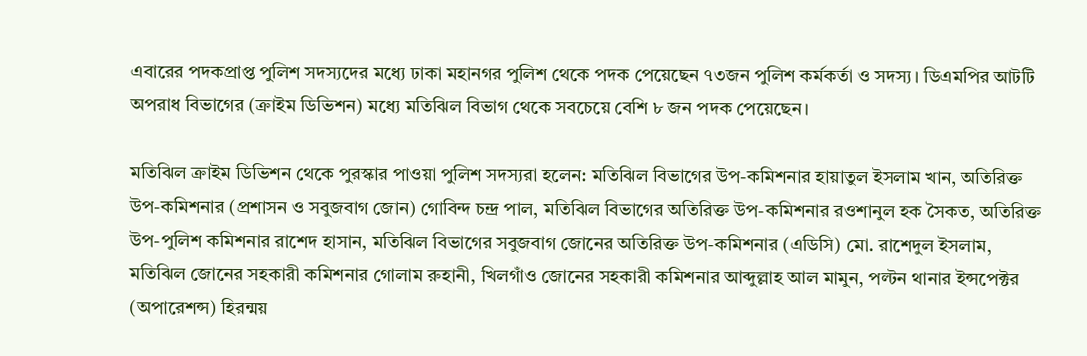এবারের পদকপ্রাপ্ত পুলিশ সদস্যদের মধ্যে ঢাকা মহানগর পুলিশ থেকে পদক পেয়েছেন ৭৩জন পুলিশ কর্মকর্তা ও সদস্য। ডিএমপির আটটি অপরাধ বিভাগের (ক্রাইম ডিভিশন) মধ্যে মতিঝিল বিভাগ থেকে সবচেয়ে বেশি ৮ জন পদক পেয়েছেন।

মতিঝিল ক্রাইম ডিভিশন থেকে পুরস্কার পাওয়া পুলিশ সদস্যরা হলেন: মতিঝিল বিভাগের উপ-কমিশনার হায়াতুল ইসলাম খান, অতিরিক্ত উপ-কমিশনার (প্রশাসন ও সবুজবাগ জোন) গোবিন্দ চন্দ্র পাল, মতিঝিল বিভাগের অতিরিক্ত উপ-কমিশনার রওশানুল হক সৈকত, অতিরিক্ত উপ-পুলিশ কমিশনার রাশেদ হাসান, মতিঝিল বিভাগের সবুজবাগ জোনের অতিরিক্ত উপ-কমিশনার (এডিসি) মো. রাশেদুল ইসলাম, মতিঝিল জোনের সহকারী কমিশনার গোলাম রুহানী, খিলগাঁও জোনের সহকারী কমিশনার আব্দুল্লাহ আল মামুন, পল্টন থানার ইন্সপেক্টর (অপারেশন্স) হিরন্ময়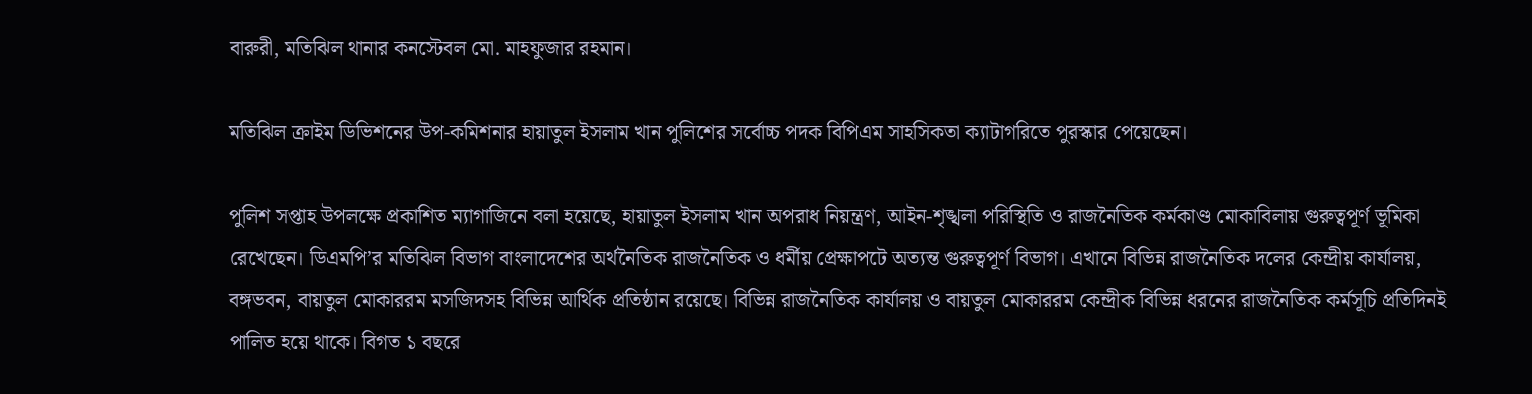বারুরী, মতিঝিল থানার কনস্টেবল মো. মাহফুজার রহমান।

মতিঝিল ক্রাইম ডিভিশনের উপ-কমিশনার হায়াতুল ইসলাম খান পুলিশের সর্বোচ্চ পদক বিপিএম সাহসিকতা ক্যাটাগরিতে পুরস্কার পেয়েছেন।

পুলিশ সপ্তাহ উপলক্ষে প্রকাশিত ম্যাগাজিনে বলা হয়েছে, হায়াতুল ইসলাম খান অপরাধ নিয়ন্ত্রণ, আইন-শৃঙ্খলা পরিস্থিতি ও রাজনৈতিক কর্মকাণ্ড মোকাবিলায় গুরুত্বপূর্ণ ভূমিকা রেখেছেন। ডিএমপি’র মতিঝিল বিভাগ বাংলাদেশের অর্থনৈতিক রাজনৈতিক ও ধর্মীয় প্রেক্ষাপটে অত্যন্ত গুরুত্বপূর্ণ বিভাগ। এখানে বিভিন্ন রাজনৈতিক দলের কেন্দ্রীয় কার্যালয়, বঙ্গভবন, বায়তুল মোকাররম মসজিদসহ বিভিন্ন আর্থিক প্রতিষ্ঠান রয়েছে। বিভিন্ন রাজনৈতিক কার্যালয় ও বায়তুল মোকাররম কেন্দ্রীক বিভিন্ন ধরনের রাজনৈতিক কর্মসূচি প্রতিদিনই পালিত হয়ে থাকে। বিগত ১ বছরে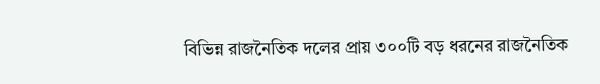বিভিন্ন রাজনৈতিক দলের প্রায় ৩০০টি বড় ধরনের রাজনৈতিক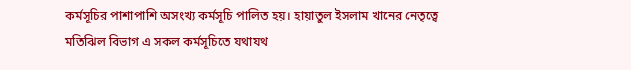কর্মসূচির পাশাপাশি অসংখ্য কর্মসূচি পালিত হয়। হায়াতুল ইসলাম খানের নেতৃত্বে মতিঝিল বিভাগ এ সকল কর্মসূচিতে যথাযথ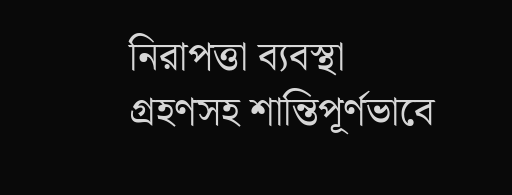নিরাপত্তা ব্যবস্থা গ্রহণসহ শান্তিপূর্ণভাবে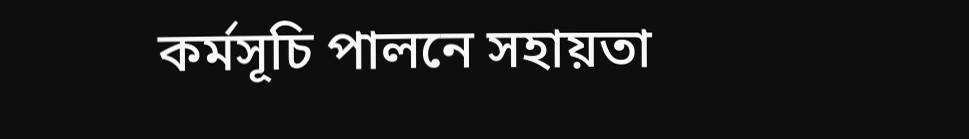কর্মসূচি পালনে সহায়তা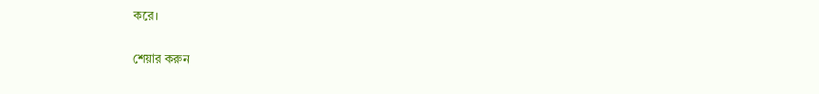করে।

শেয়ার করুন